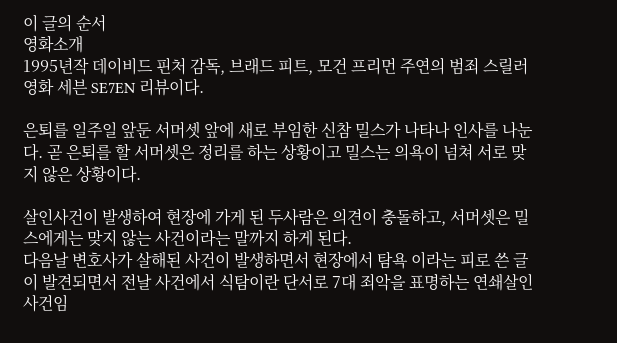이 글의 순서
영화소개
1995년작 데이비드 핀처 감독, 브래드 피트, 모건 프리먼 주연의 범죄 스릴러 영화 세븐 SE7EN 리뷰이다.

은퇴를 일주일 앞둔 서머셋 앞에 새로 부임한 신참 밀스가 나타나 인사를 나눈다. 곧 은퇴를 할 서머셋은 정리를 하는 상황이고 밀스는 의욕이 넘쳐 서로 맞지 않은 상황이다.

살인사건이 발생하여 현장에 가게 된 두사람은 의견이 충돌하고, 서머셋은 밀스에게는 맞지 않는 사건이라는 말까지 하게 된다.
다음날 변호사가 살해된 사건이 발생하면서 현장에서 탐욕 이라는 피로 쓴 글이 발견되면서 전날 사건에서 식탐이란 단서로 7대 죄악을 표명하는 연쇄살인사건임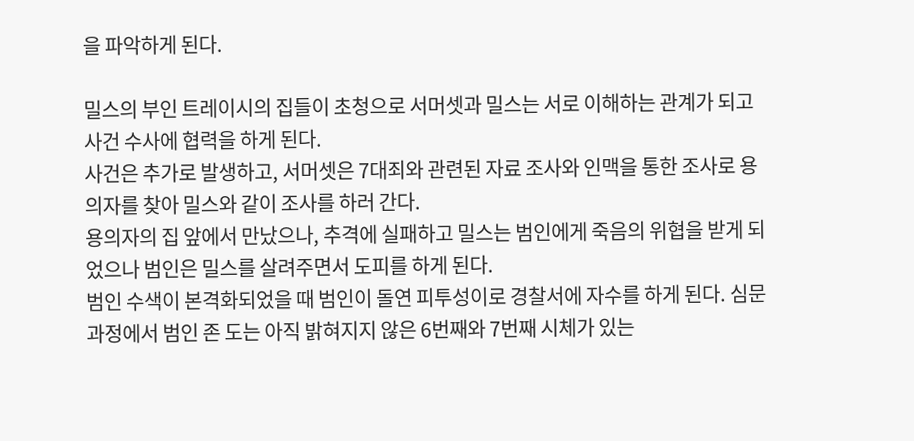을 파악하게 된다.

밀스의 부인 트레이시의 집들이 초청으로 서머셋과 밀스는 서로 이해하는 관계가 되고 사건 수사에 협력을 하게 된다.
사건은 추가로 발생하고, 서머셋은 7대죄와 관련된 자료 조사와 인맥을 통한 조사로 용의자를 찾아 밀스와 같이 조사를 하러 간다.
용의자의 집 앞에서 만났으나, 추격에 실패하고 밀스는 범인에게 죽음의 위협을 받게 되었으나 범인은 밀스를 살려주면서 도피를 하게 된다.
범인 수색이 본격화되었을 때 범인이 돌연 피투성이로 경찰서에 자수를 하게 된다. 심문 과정에서 범인 존 도는 아직 밝혀지지 않은 6번째와 7번째 시체가 있는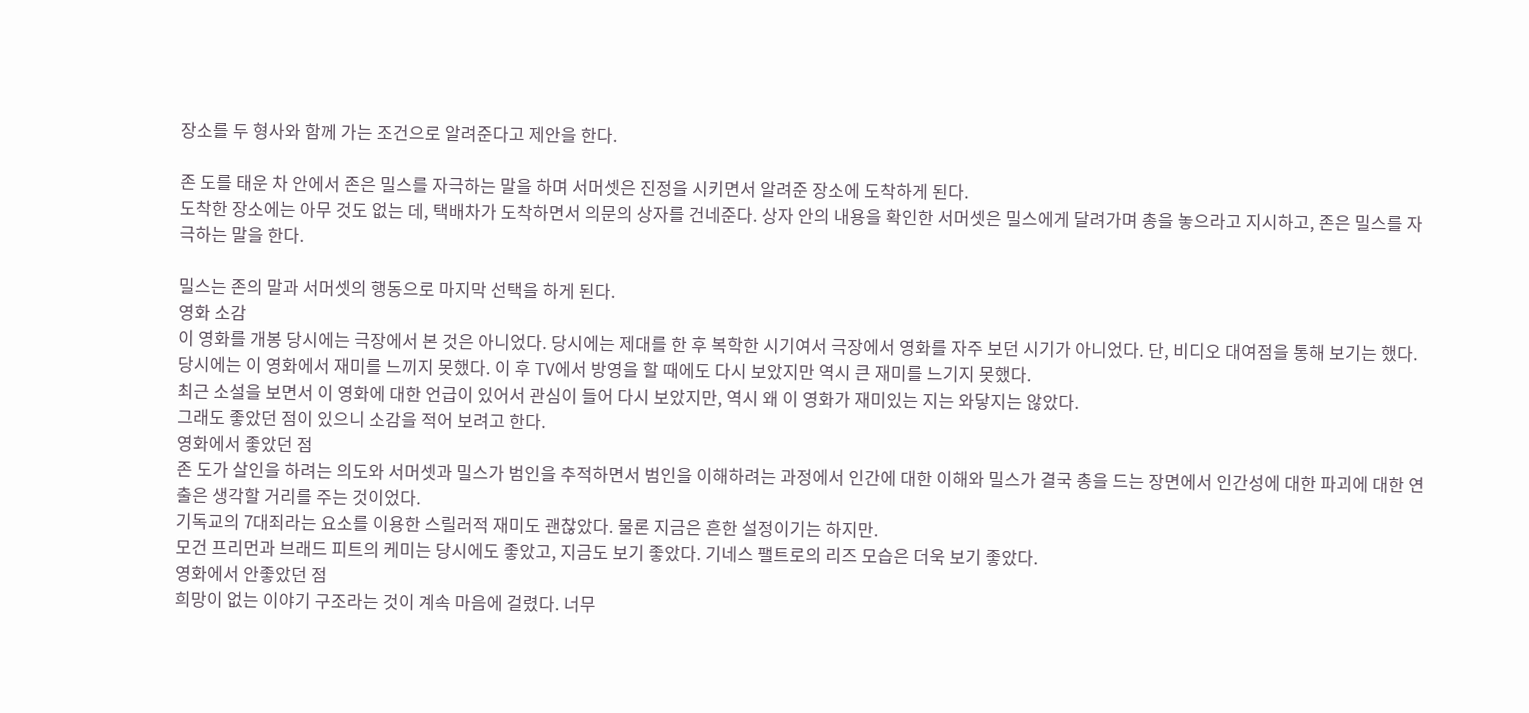장소를 두 형사와 함께 가는 조건으로 알려준다고 제안을 한다.

존 도를 태운 차 안에서 존은 밀스를 자극하는 말을 하며 서머셋은 진정을 시키면서 알려준 장소에 도착하게 된다.
도착한 장소에는 아무 것도 없는 데, 택배차가 도착하면서 의문의 상자를 건네준다. 상자 안의 내용을 확인한 서머셋은 밀스에게 달려가며 총을 놓으라고 지시하고, 존은 밀스를 자극하는 말을 한다.

밀스는 존의 말과 서머셋의 행동으로 마지막 선택을 하게 된다.
영화 소감
이 영화를 개봉 당시에는 극장에서 본 것은 아니었다. 당시에는 제대를 한 후 복학한 시기여서 극장에서 영화를 자주 보던 시기가 아니었다. 단, 비디오 대여점을 통해 보기는 했다.
당시에는 이 영화에서 재미를 느끼지 못했다. 이 후 TV에서 방영을 할 때에도 다시 보았지만 역시 큰 재미를 느기지 못했다.
최근 소설을 보면서 이 영화에 대한 언급이 있어서 관심이 들어 다시 보았지만, 역시 왜 이 영화가 재미있는 지는 와닿지는 않았다.
그래도 좋았던 점이 있으니 소감을 적어 보려고 한다.
영화에서 좋았던 점
존 도가 살인을 하려는 의도와 서머셋과 밀스가 범인을 추적하면서 범인을 이해하려는 과정에서 인간에 대한 이해와 밀스가 결국 총을 드는 장면에서 인간성에 대한 파괴에 대한 연출은 생각할 거리를 주는 것이었다.
기독교의 7대죄라는 요소를 이용한 스릴러적 재미도 괜찮았다. 물론 지금은 흔한 설정이기는 하지만.
모건 프리먼과 브래드 피트의 케미는 당시에도 좋았고, 지금도 보기 좋았다. 기네스 팰트로의 리즈 모습은 더욱 보기 좋았다.
영화에서 안좋았던 점
희망이 없는 이야기 구조라는 것이 계속 마음에 걸렸다. 너무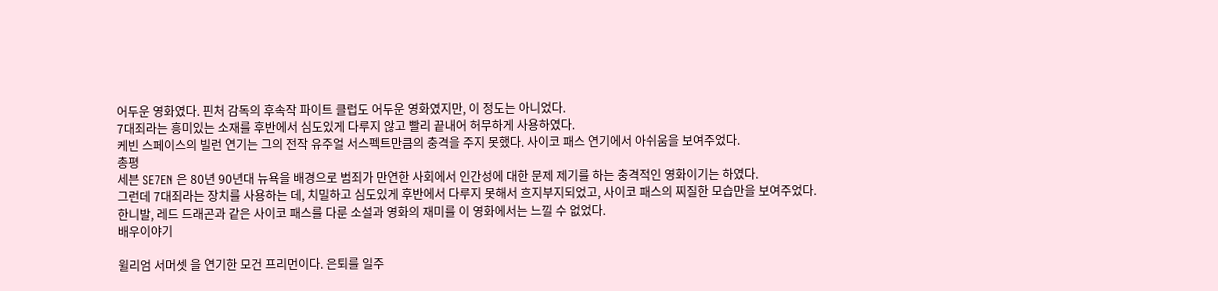어두운 영화였다. 핀처 감독의 후속작 파이트 클럽도 어두운 영화였지만, 이 정도는 아니었다.
7대죄라는 흥미있는 소재를 후반에서 심도있게 다루지 않고 빨리 끝내어 허무하게 사용하였다.
케빈 스페이스의 빌런 연기는 그의 전작 유주얼 서스펙트만큼의 충격을 주지 못했다. 사이코 패스 연기에서 아쉬움을 보여주었다.
총평
세븐 SE7EN 은 80년 90년대 뉴욕을 배경으로 범죄가 만연한 사회에서 인간성에 대한 문제 제기를 하는 충격적인 영화이기는 하였다.
그런데 7대죄라는 장치를 사용하는 데, 치밀하고 심도있게 후반에서 다루지 못해서 흐지부지되었고, 사이코 패스의 찌질한 모습만을 보여주었다.
한니발, 레드 드래곤과 같은 사이코 패스를 다룬 소설과 영화의 재미를 이 영화에서는 느낄 수 없었다.
배우이야기

윌리엄 서머셋 을 연기한 모건 프리먼이다. 은퇴를 일주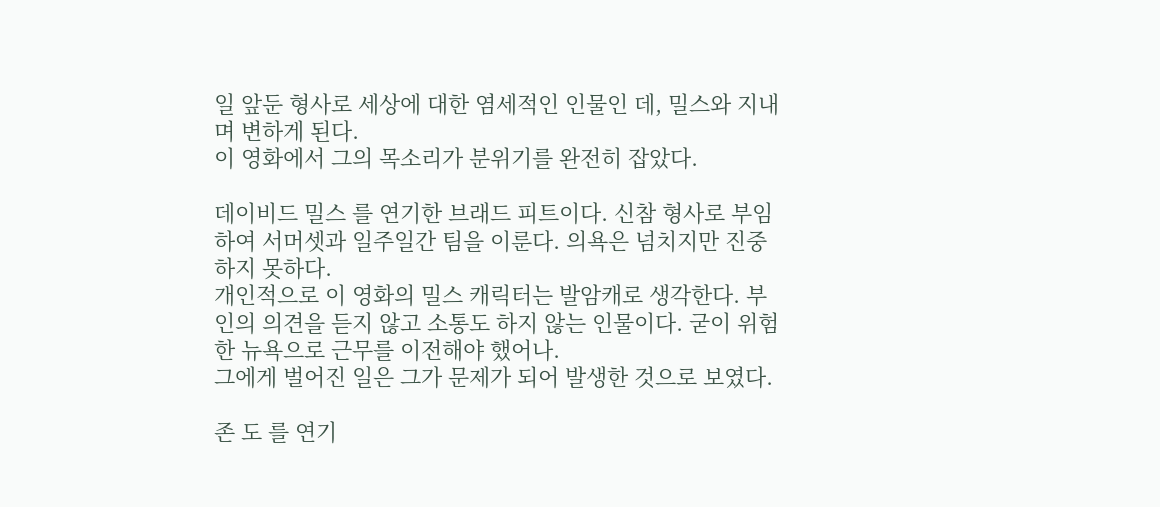일 앞둔 형사로 세상에 대한 염세적인 인물인 데, 밀스와 지내며 변하게 된다.
이 영화에서 그의 목소리가 분위기를 완전히 잡았다.

데이비드 밀스 를 연기한 브래드 피트이다. 신참 형사로 부임하여 서머셋과 일주일간 팀을 이룬다. 의욕은 넘치지만 진중하지 못하다.
개인적으로 이 영화의 밀스 캐릭터는 발암캐로 생각한다. 부인의 의견을 듣지 않고 소통도 하지 않는 인물이다. 굳이 위험한 뉴욕으로 근무를 이전해야 했어나.
그에게 벌어진 일은 그가 문제가 되어 발생한 것으로 보였다.

존 도 를 연기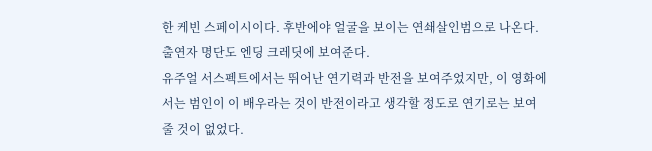한 케빈 스페이시이다. 후반에야 얼굴을 보이는 연쇄살인범으로 나온다. 출연자 명단도 엔딩 크레딧에 보여준다.
유주얼 서스펙트에서는 뛰어난 연기력과 반전을 보여주었지만, 이 영화에서는 범인이 이 배우라는 것이 반전이라고 생각할 정도로 연기로는 보여줄 것이 없었다.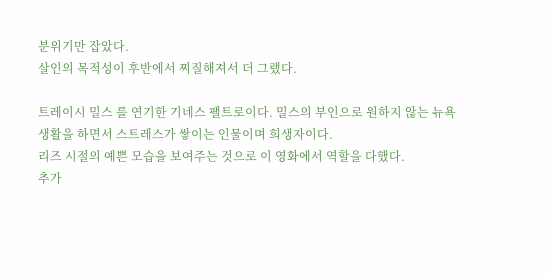분위기만 잡았다.
살인의 목적성이 후반에서 찌질해져서 더 그랬다.

트레이시 밀스 를 연기한 기네스 팰트로이다. 밀스의 부인으로 원하지 않는 뉴욕 생활을 하면서 스트레스가 쌓이는 인물이며 희생자이다.
리즈 시절의 예쁜 모습을 보여주는 것으로 이 영화에서 역할을 다했다.
추가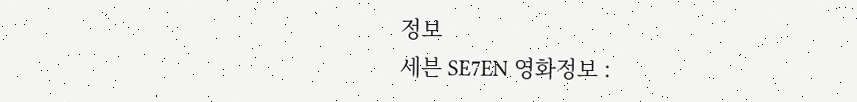정보
세븐 SE7EN 영화정보 :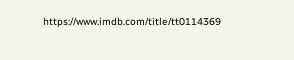https://www.imdb.com/title/tt0114369